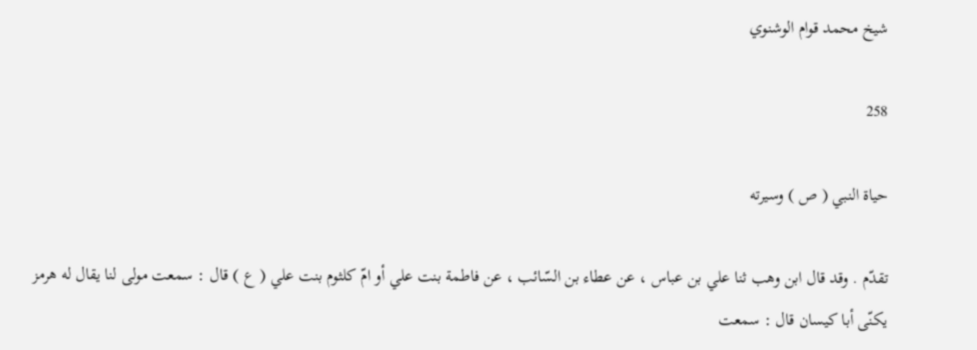شيخ محمد قوام الوشنوي

258

حياة النبي ( ص ) وسيرته

تقدّم . وقد قال ابن وهب ثنا علي بن عباس ، عن عطاء بن السّائب ، عن فاطمة بنت علي أو امّ كلثوم بنت علي ( ع ) قال : سمعت مولى لنا يقال له هرمز يكنّى أبا كيسان قال : سمعت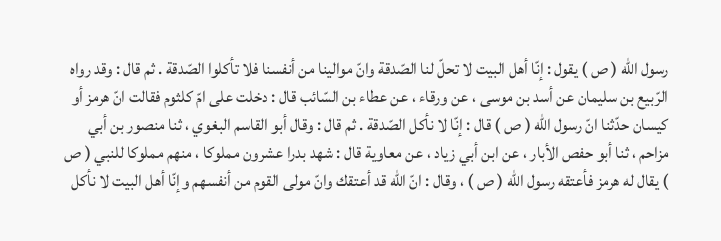رسول اللّه ( ص ) يقول : إنّا أهل البيت لا تحلّ لنا الصّدقة وانّ موالينا من أنفسنا فلا تأكلوا الصّدقة . ثم قال : وقد رواه الرّبيع بن سليمان عن أسد بن موسى ، عن ورقاء ، عن عطاء بن السّائب قال : دخلت على امّ كلثوم فقالت انّ هرمز أو كيسان حدّثنا انّ رسول اللّه ( ص ) قال : إنّا لا نأكل الصّدقة . ثم قال : وقال أبو القاسم البغوي ، ثنا منصور بن أبي مزاحم ، ثنا أبو حفص الأبار ، عن ابن أبي زياد ، عن معاوية قال : شهد بدرا عشرون مملوكا ، منهم مملوكا للنبي ( ص ) يقال له هرمز فأعتقه رسول اللّه ( ص ) ، وقال : انّ اللّه قد أعتقك وانّ مولى القوم من أنفسهم وإنّا أهل البيت لا نأكل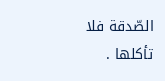الصّدقة فلا تأكلها .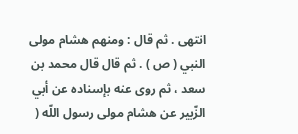انتهى . ثم قال : ومنهم هشام مولى النبي ( ص ) . ثم قال قال محمد بن سعد ، ثم روى عنه بإسناده عن أبي الزّبير عن هشام مولى رسول اللّه (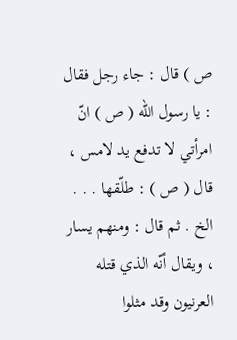ص ) قال : جاء رجل فقال : يا رسول اللّه ( ص ) انّ امرأتي لا تدفع يد لامس ، قال ( ص ) : طلّقها . . . الخ . ثم قال : ومنهم يسار ، ويقال أنّه الذي قتله العرنيون وقد مثلوا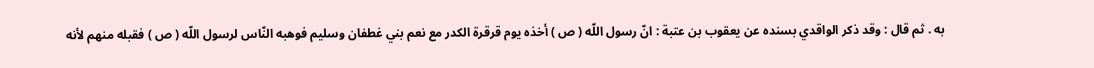به . ثم قال : وقد ذكر الواقدي بسنده عن يعقوب بن عتبة : انّ رسول اللّه ( ص ) أخذه يوم قرقرة الكدر مع نعم بني غطفان وسليم فوهبه النّاس لرسول اللّه ( ص ) فقبله منهم لأنه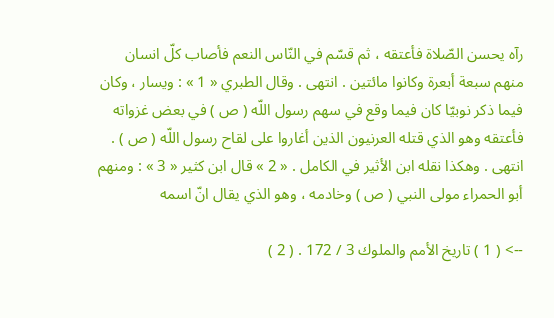رآه يحسن الصّلاة فأعتقه ، ثم قسّم في النّاس النعم فأصاب كلّ انسان منهم سبعة أبعرة وكانوا مائتين . انتهى . وقال الطبري « 1 » : ويسار ، وكان فيما ذكر نوبيّا كان فيما وقع في سهم رسول اللّه ( ص ) في بعض غزواته فأعتقه وهو الذي قتله العرنيون الذين أغاروا على لقاح رسول اللّه ( ص ) . انتهى . وهكذا نقله ابن الأثير في الكامل . « 2 » قال ابن كثير « 3 » : ومنهم أبو الحمراء مولى النبي ( ص ) وخادمه ، وهو الذي يقال انّ اسمه

--> ( 1 ) تاريخ الأمم والملوك 3 / 172 . ( 2 )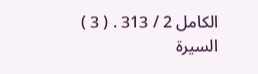الكامل 2 / 313 . ( 3 ) السيرة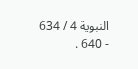النبوية 4 / 634 - 640 .